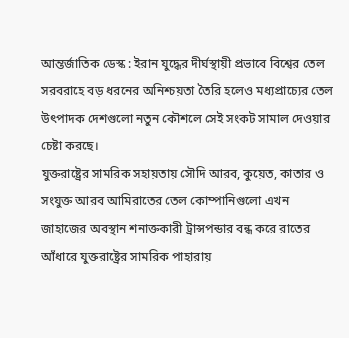আন্তর্জাতিক ডেস্ক : ইরান যুদ্ধের দীর্ঘস্থায়ী প্রভাবে বিশ্বের তেল সরবরাহে বড় ধরনের অনিশ্চয়তা তৈরি হলেও মধ্যপ্রাচ্যের তেল উৎপাদক দেশগুলো নতুন কৌশলে সেই সংকট সামাল দেওয়ার চেষ্টা করছে।
যুক্তরাষ্ট্রের সামরিক সহায়তায় সৌদি আরব, কুয়েত, কাতার ও সংযুক্ত আরব আমিরাতের তেল কোম্পানিগুলো এখন জাহাজের অবস্থান শনাক্তকারী ট্রান্সপন্ডার বন্ধ করে রাতের আঁধারে যুক্তরাষ্ট্রের সামরিক পাহারায়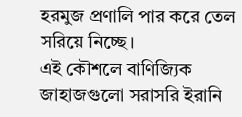হরমুজ প্রণালি পার করে তেল সরিয়ে নিচ্ছে।
এই কৌশলে বাণিজ্যিক জাহাজগুলো সরাসরি ইরানি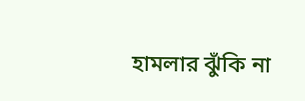হামলার ঝুঁকি না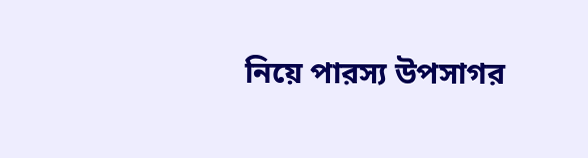নিয়ে পারস্য উপসাগর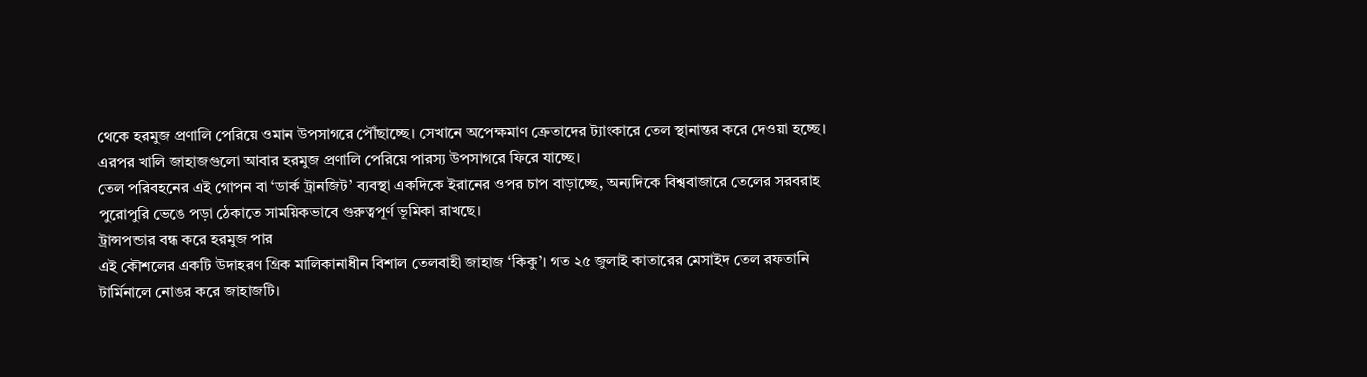থেকে হরমুজ প্রণালি পেরিয়ে ওমান উপসাগরে পৌঁছাচ্ছে। সেখানে অপেক্ষমাণ ক্রেতাদের ট্যাংকারে তেল স্থানান্তর করে দেওয়া হচ্ছে। এরপর খালি জাহাজগুলো আবার হরমুজ প্রণালি পেরিয়ে পারস্য উপসাগরে ফিরে যাচ্ছে।
তেল পরিবহনের এই গোপন বা ‘ডার্ক ট্রানজিট’ ব্যবস্থা একদিকে ইরানের ওপর চাপ বাড়াচ্ছে, অন্যদিকে বিশ্ববাজারে তেলের সরবরাহ পুরোপুরি ভেঙে পড়া ঠেকাতে সাময়িকভাবে গুরুত্বপূর্ণ ভূমিকা রাখছে।
ট্রান্সপন্ডার বন্ধ করে হরমুজ পার
এই কৌশলের একটি উদাহরণ গ্রিক মালিকানাধীন বিশাল তেলবাহী জাহাজ ‘কিকু’। গত ২৫ জুলাই কাতারের মেসাইদ তেল রফতানি টার্মিনালে নোঙর করে জাহাজটি।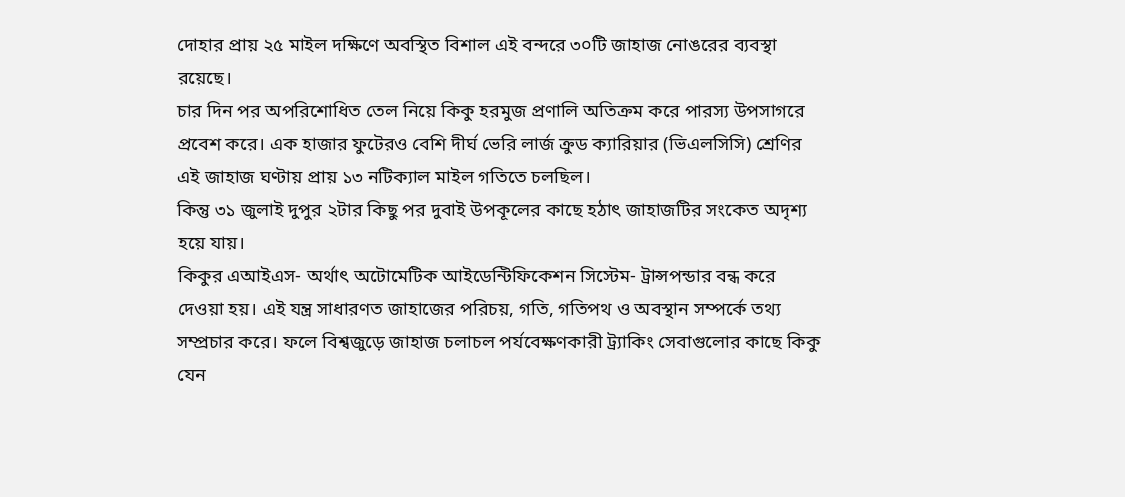দোহার প্রায় ২৫ মাইল দক্ষিণে অবস্থিত বিশাল এই বন্দরে ৩০টি জাহাজ নোঙরের ব্যবস্থা রয়েছে।
চার দিন পর অপরিশোধিত তেল নিয়ে কিকু হরমুজ প্রণালি অতিক্রম করে পারস্য উপসাগরে প্রবেশ করে। এক হাজার ফুটেরও বেশি দীর্ঘ ভেরি লার্জ ক্রুড ক্যারিয়ার (ভিএলসিসি) শ্রেণির এই জাহাজ ঘণ্টায় প্রায় ১৩ নটিক্যাল মাইল গতিতে চলছিল।
কিন্তু ৩১ জুলাই দুপুর ২টার কিছু পর দুবাই উপকূলের কাছে হঠাৎ জাহাজটির সংকেত অদৃশ্য হয়ে যায়।
কিকুর এআইএস- অর্থাৎ অটোমেটিক আইডেন্টিফিকেশন সিস্টেম- ট্রান্সপন্ডার বন্ধ করে দেওয়া হয়। এই যন্ত্র সাধারণত জাহাজের পরিচয়, গতি, গতিপথ ও অবস্থান সম্পর্কে তথ্য সম্প্রচার করে। ফলে বিশ্বজুড়ে জাহাজ চলাচল পর্যবেক্ষণকারী ট্র্যাকিং সেবাগুলোর কাছে কিকু যেন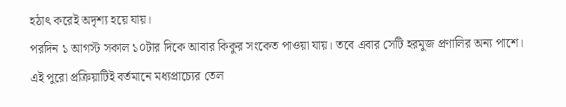হঠাৎ করেই অদৃশ্য হয়ে যায়।
পরদিন ১ আগস্ট সকাল ১০টার দিকে আবার কিকুর সংকেত পাওয়া যায়। তবে এবার সেটি হরমুজ প্রণালির অন্য পাশে।
এই পুরো প্রক্রিয়াটিই বর্তমানে মধ্যপ্রাচ্যের তেল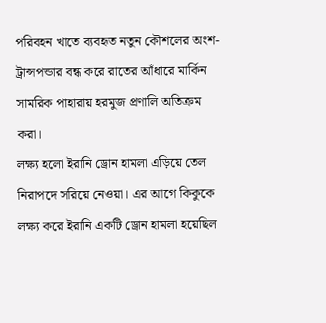পরিবহন খাতে ব্যবহৃত নতুন কৌশলের অংশ- ট্রান্সপন্ডার বন্ধ করে রাতের আঁধারে মার্কিন সামরিক পাহারায় হরমুজ প্রণালি অতিক্রম করা।
লক্ষ্য হলো ইরানি ড্রোন হামলা এড়িয়ে তেল নিরাপদে সরিয়ে নেওয়া। এর আগে কিকুকে লক্ষ্য করে ইরানি একটি ড্রোন হামলা হয়েছিল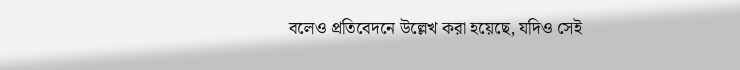বলেও প্রতিবেদনে উল্লেখ করা হয়েছে, যদিও সেই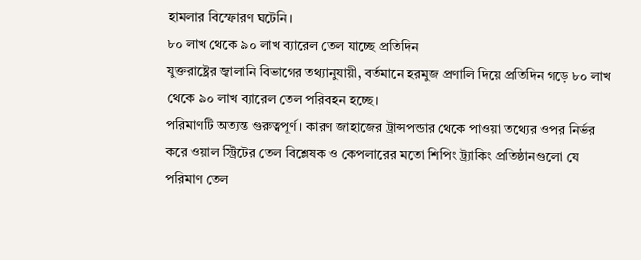হামলার বিস্ফোরণ ঘটেনি।
৮০ লাখ থেকে ৯০ লাখ ব্যারেল তেল যাচ্ছে প্রতিদিন
যুক্তরাষ্ট্রের জ্বালানি বিভাগের তথ্যানুযায়ী, বর্তমানে হরমুজ প্রণালি দিয়ে প্রতিদিন গড়ে ৮০ লাখ থেকে ৯০ লাখ ব্যারেল তেল পরিবহন হচ্ছে।
পরিমাণটি অত্যন্ত গুরুত্বপূর্ণ। কারণ জাহাজের ট্রান্সপন্ডার থেকে পাওয়া তথ্যের ওপর নির্ভর করে ওয়াল স্ট্রিটের তেল বিশ্লেষক ও কেপলারের মতো শিপিং ট্র্যাকিং প্রতিষ্ঠানগুলো যে পরিমাণ তেল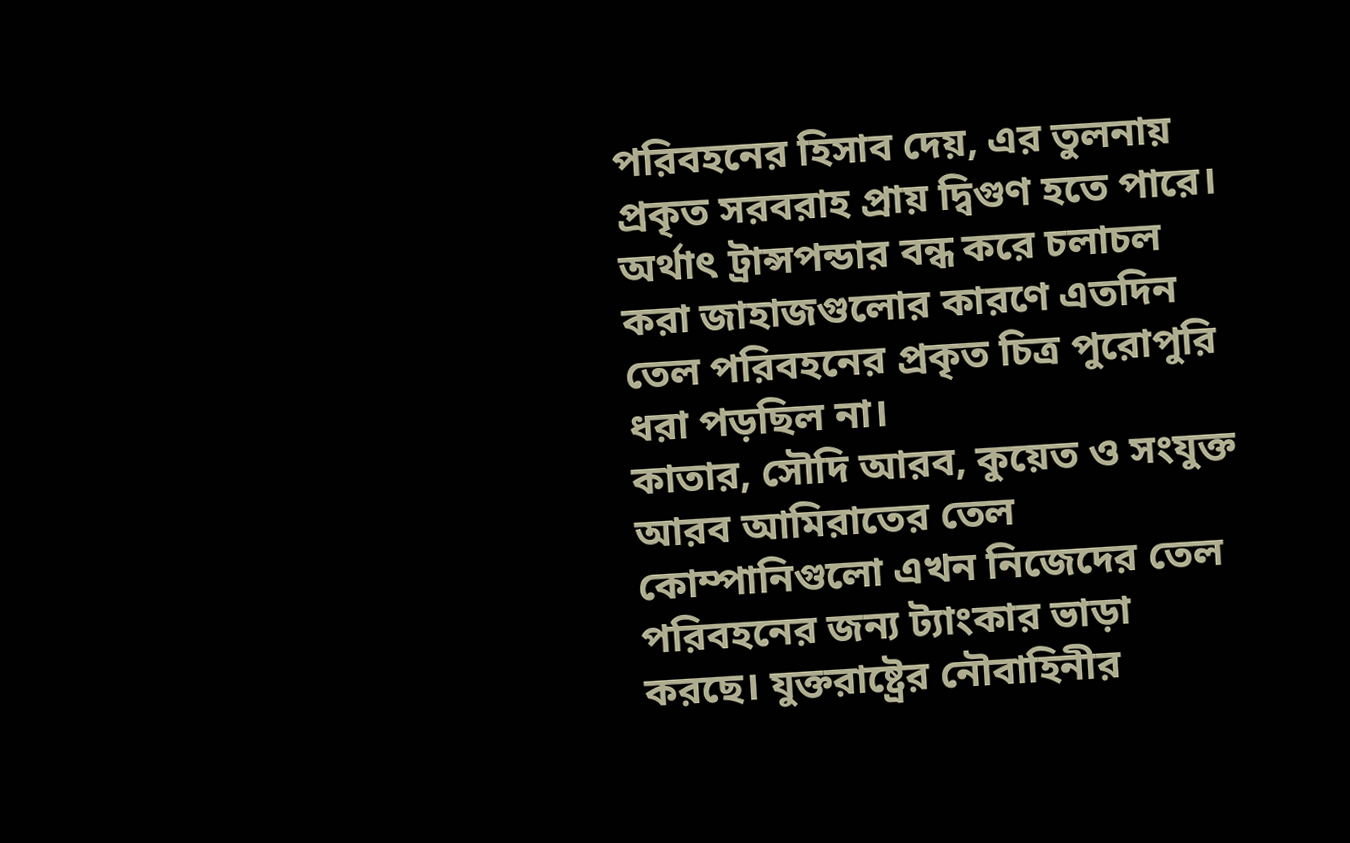পরিবহনের হিসাব দেয়, এর তুলনায় প্রকৃত সরবরাহ প্রায় দ্বিগুণ হতে পারে।
অর্থাৎ ট্রান্সপন্ডার বন্ধ করে চলাচল করা জাহাজগুলোর কারণে এতদিন তেল পরিবহনের প্রকৃত চিত্র পুরোপুরি ধরা পড়ছিল না।
কাতার, সৌদি আরব, কুয়েত ও সংযুক্ত আরব আমিরাতের তেল কোম্পানিগুলো এখন নিজেদের তেল পরিবহনের জন্য ট্যাংকার ভাড়া করছে। যুক্তরাষ্ট্রের নৌবাহিনীর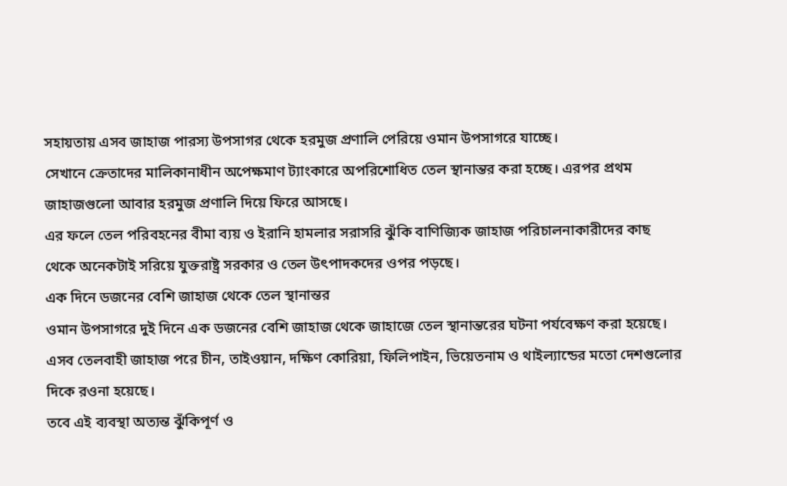সহায়তায় এসব জাহাজ পারস্য উপসাগর থেকে হরমুজ প্রণালি পেরিয়ে ওমান উপসাগরে যাচ্ছে।
সেখানে ক্রেতাদের মালিকানাধীন অপেক্ষমাণ ট্যাংকারে অপরিশোধিত তেল স্থানান্তর করা হচ্ছে। এরপর প্রথম জাহাজগুলো আবার হরমুজ প্রণালি দিয়ে ফিরে আসছে।
এর ফলে তেল পরিবহনের বীমা ব্যয় ও ইরানি হামলার সরাসরি ঝুঁকি বাণিজ্যিক জাহাজ পরিচালনাকারীদের কাছ থেকে অনেকটাই সরিয়ে যুক্তরাষ্ট্র সরকার ও তেল উৎপাদকদের ওপর পড়ছে।
এক দিনে ডজনের বেশি জাহাজ থেকে তেল স্থানান্তর
ওমান উপসাগরে দুই দিনে এক ডজনের বেশি জাহাজ থেকে জাহাজে তেল স্থানান্তরের ঘটনা পর্যবেক্ষণ করা হয়েছে। এসব তেলবাহী জাহাজ পরে চীন, তাইওয়ান, দক্ষিণ কোরিয়া, ফিলিপাইন, ভিয়েতনাম ও থাইল্যান্ডের মতো দেশগুলোর দিকে রওনা হয়েছে।
তবে এই ব্যবস্থা অত্যন্ত ঝুঁকিপূর্ণ ও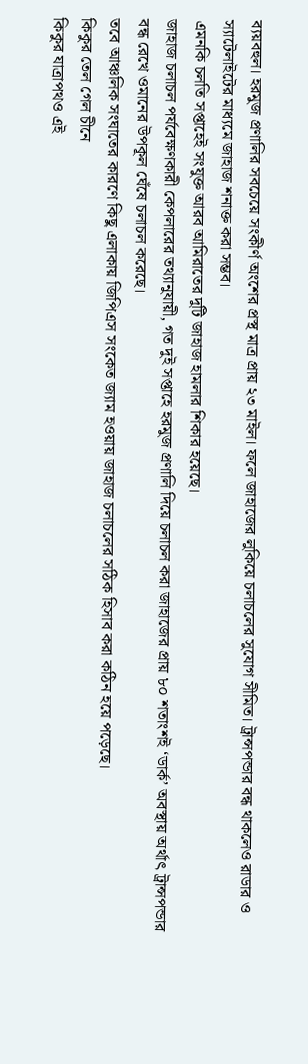ব্যয়বহুল। হরমুজ প্রণালির সবচেয়ে সংকীর্ণ অংশের প্রস্থ মাত্র প্রায় ২৩ মাইল। ফলে জাহাজের লুকিয়ে চলাচলের সুযোগ সীমিত। ট্রান্সপন্ডার বন্ধ থাকলেও রাডার ও স্যাটেলাইটের মাধ্যমে জাহাজ শনাক্ত করা সম্ভব।
এমনকি চলতি সপ্তাহেই সংযুক্ত আরব আমিরাতের দুটি জাহাজ হামলার শিকার হয়েছে।
জাহাজ চলাচল পর্যবেক্ষণকারী কেপলারের তথ্যানুযায়ী, গত দুই সপ্তাহে হরমুজ প্রণালি দিয়ে চলাচল করা জাহাজের প্রায় ৮০ শতাংশই ‘ডার্ক’ অবস্থায় অর্থাৎ ট্রান্সপন্ডার বন্ধ রেখে ওমানের উপকূল ঘেঁষে চলাচল করেছে।
তবে আঞ্চলিক সংঘাতের কারণে কিছু এলাকায় জিপিএস সংকেত জ্যাম হওয়ায় জাহাজ চলাচলের সঠিক হিসাব করা কঠিন হয়ে পড়েছে।
কিকুর তেল গেল চীনে
কিকুর যাত্রাপথও এই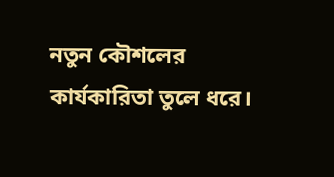নতুন কৌশলের কার্যকারিতা তুলে ধরে।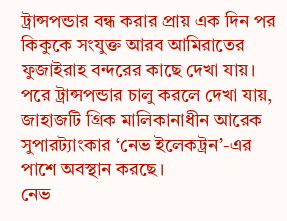ট্রান্সপন্ডার বন্ধ করার প্রায় এক দিন পর কিকুকে সংযুক্ত আরব আমিরাতের ফুজাইরাহ বন্দরের কাছে দেখা যায়। পরে ট্রান্সপন্ডার চালু করলে দেখা যায়, জাহাজটি গ্রিক মালিকানাধীন আরেক সুপারট্যাংকার ‘নেভ ইলেকট্রন’-এর পাশে অবস্থান করছে।
নেভ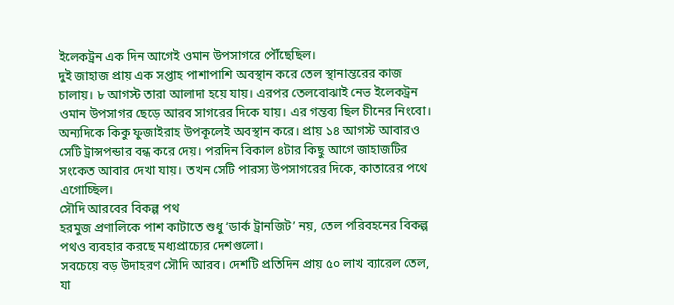ইলেকট্রন এক দিন আগেই ওমান উপসাগরে পৌঁছেছিল।
দুই জাহাজ প্রায় এক সপ্তাহ পাশাপাশি অবস্থান করে তেল স্থানান্তরের কাজ চালায়। ৮ আগস্ট তারা আলাদা হয়ে যায়। এরপর তেলবোঝাই নেভ ইলেকট্রন ওমান উপসাগর ছেড়ে আরব সাগরের দিকে যায়। এর গন্তব্য ছিল চীনের নিংবো।
অন্যদিকে কিকু ফুজাইরাহ উপকূলেই অবস্থান করে। প্রায় ১৪ আগস্ট আবারও সেটি ট্রান্সপন্ডার বন্ধ করে দেয়। পরদিন বিকাল ৪টার কিছু আগে জাহাজটির সংকেত আবার দেখা যায়। তখন সেটি পারস্য উপসাগরের দিকে, কাতারের পথে এগোচ্ছিল।
সৌদি আরবের বিকল্প পথ
হরমুজ প্রণালিকে পাশ কাটাতে শুধু ‘ডার্ক ট্রানজিট’ নয়, তেল পরিবহনের বিকল্প পথও ব্যবহার করছে মধ্যপ্রাচ্যের দেশগুলো।
সবচেয়ে বড় উদাহরণ সৌদি আরব। দেশটি প্রতিদিন প্রায় ৫০ লাখ ব্যারেল তেল, যা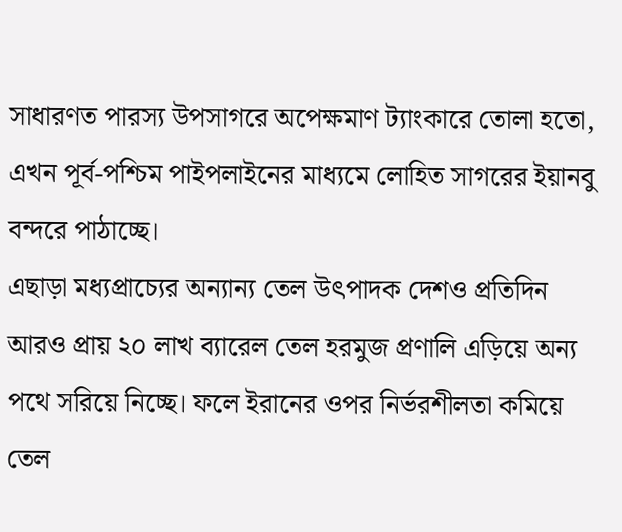সাধারণত পারস্য উপসাগরে অপেক্ষমাণ ট্যাংকারে তোলা হতো, এখন পূর্ব-পশ্চিম পাইপলাইনের মাধ্যমে লোহিত সাগরের ইয়ানবু বন্দরে পাঠাচ্ছে।
এছাড়া মধ্যপ্রাচ্যের অন্যান্য তেল উৎপাদক দেশও প্রতিদিন আরও প্রায় ২০ লাখ ব্যারেল তেল হরমুজ প্রণালি এড়িয়ে অন্য পথে সরিয়ে নিচ্ছে। ফলে ইরানের ওপর নির্ভরশীলতা কমিয়ে তেল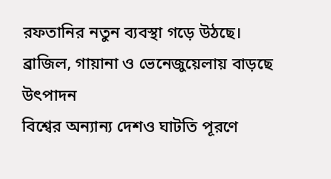রফতানির নতুন ব্যবস্থা গড়ে উঠছে।
ব্রাজিল, গায়ানা ও ভেনেজুয়েলায় বাড়ছে উৎপাদন
বিশ্বের অন্যান্য দেশও ঘাটতি পূরণে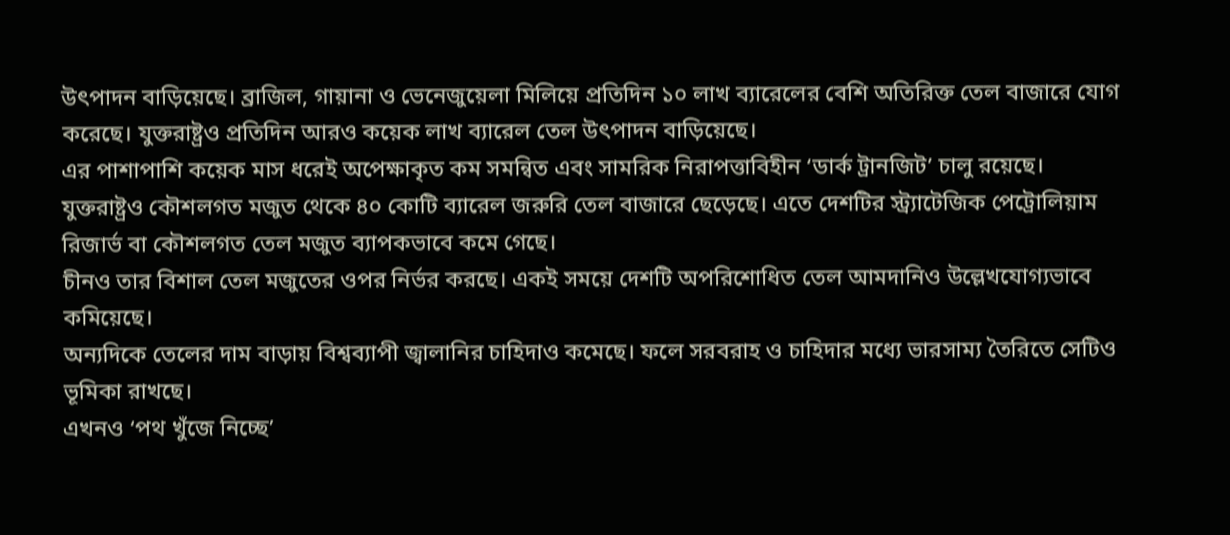উৎপাদন বাড়িয়েছে। ব্রাজিল, গায়ানা ও ভেনেজুয়েলা মিলিয়ে প্রতিদিন ১০ লাখ ব্যারেলের বেশি অতিরিক্ত তেল বাজারে যোগ করেছে। যুক্তরাষ্ট্রও প্রতিদিন আরও কয়েক লাখ ব্যারেল তেল উৎপাদন বাড়িয়েছে।
এর পাশাপাশি কয়েক মাস ধরেই অপেক্ষাকৃত কম সমন্বিত এবং সামরিক নিরাপত্তাবিহীন ‘ডার্ক ট্রানজিট’ চালু রয়েছে।
যুক্তরাষ্ট্রও কৌশলগত মজুত থেকে ৪০ কোটি ব্যারেল জরুরি তেল বাজারে ছেড়েছে। এতে দেশটির স্ট্র্যাটেজিক পেট্রোলিয়াম রিজার্ভ বা কৌশলগত তেল মজুত ব্যাপকভাবে কমে গেছে।
চীনও তার বিশাল তেল মজুতের ওপর নির্ভর করছে। একই সময়ে দেশটি অপরিশোধিত তেল আমদানিও উল্লেখযোগ্যভাবে কমিয়েছে।
অন্যদিকে তেলের দাম বাড়ায় বিশ্বব্যাপী জ্বালানির চাহিদাও কমেছে। ফলে সরবরাহ ও চাহিদার মধ্যে ভারসাম্য তৈরিতে সেটিও ভূমিকা রাখছে।
এখনও ‘পথ খুঁজে নিচ্ছে’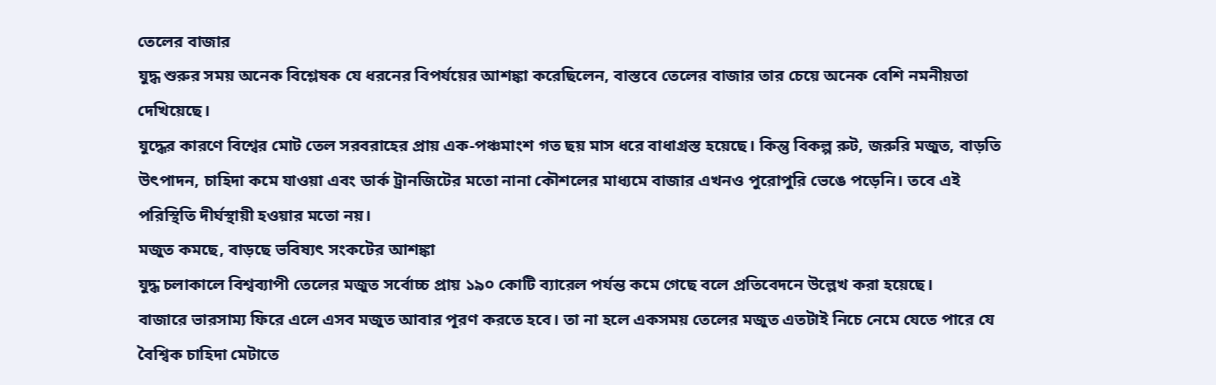তেলের বাজার
যুদ্ধ শুরুর সময় অনেক বিশ্লেষক যে ধরনের বিপর্যয়ের আশঙ্কা করেছিলেন, বাস্তবে তেলের বাজার তার চেয়ে অনেক বেশি নমনীয়তা দেখিয়েছে।
যুদ্ধের কারণে বিশ্বের মোট তেল সরবরাহের প্রায় এক-পঞ্চমাংশ গত ছয় মাস ধরে বাধাগ্রস্ত হয়েছে। কিন্তু বিকল্প রুট, জরুরি মজুত, বাড়তি উৎপাদন, চাহিদা কমে যাওয়া এবং ডার্ক ট্রানজিটের মতো নানা কৌশলের মাধ্যমে বাজার এখনও পুরোপুরি ভেঙে পড়েনি। তবে এই পরিস্থিতি দীর্ঘস্থায়ী হওয়ার মতো নয়।
মজুত কমছে, বাড়ছে ভবিষ্যৎ সংকটের আশঙ্কা
যুদ্ধ চলাকালে বিশ্বব্যাপী তেলের মজুত সর্বোচ্চ প্রায় ১৯০ কোটি ব্যারেল পর্যন্ত কমে গেছে বলে প্রতিবেদনে উল্লেখ করা হয়েছে।
বাজারে ভারসাম্য ফিরে এলে এসব মজুত আবার পূরণ করতে হবে। তা না হলে একসময় তেলের মজুত এতটাই নিচে নেমে যেতে পারে যে বৈশ্বিক চাহিদা মেটাতে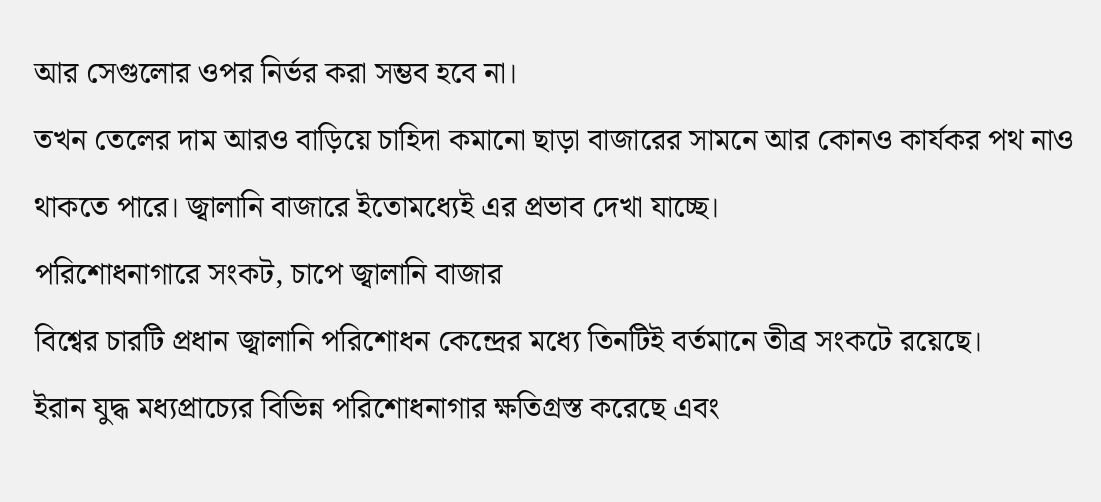আর সেগুলোর ওপর নির্ভর করা সম্ভব হবে না।
তখন তেলের দাম আরও বাড়িয়ে চাহিদা কমানো ছাড়া বাজারের সামনে আর কোনও কার্যকর পথ নাও থাকতে পারে। জ্বালানি বাজারে ইতোমধ্যেই এর প্রভাব দেখা যাচ্ছে।
পরিশোধনাগারে সংকট, চাপে জ্বালানি বাজার
বিশ্বের চারটি প্রধান জ্বালানি পরিশোধন কেন্দ্রের মধ্যে তিনটিই বর্তমানে তীব্র সংকটে রয়েছে।
ইরান যুদ্ধ মধ্যপ্রাচ্যের বিভিন্ন পরিশোধনাগার ক্ষতিগ্রস্ত করেছে এবং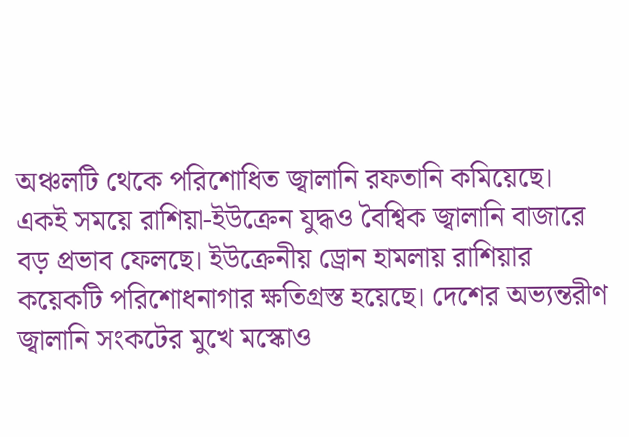অঞ্চলটি থেকে পরিশোধিত জ্বালানি রফতানি কমিয়েছে।
একই সময়ে রাশিয়া-ইউক্রেন যুদ্ধও বৈশ্বিক জ্বালানি বাজারে বড় প্রভাব ফেলছে। ইউক্রেনীয় ড্রোন হামলায় রাশিয়ার কয়েকটি পরিশোধনাগার ক্ষতিগ্রস্ত হয়েছে। দেশের অভ্যন্তরীণ জ্বালানি সংকটের মুখে মস্কোও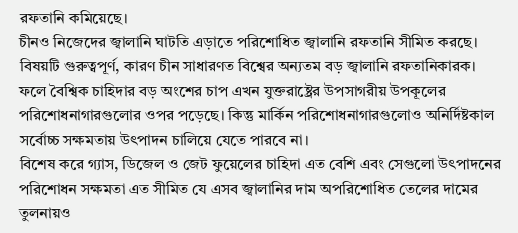রফতানি কমিয়েছে।
চীনও নিজেদের জ্বালানি ঘাটতি এড়াতে পরিশোধিত জ্বালানি রফতানি সীমিত করছে। বিষয়টি গুরুত্বপূর্ণ, কারণ চীন সাধারণত বিশ্বের অন্যতম বড় জ্বালানি রফতানিকারক।
ফলে বৈশ্বিক চাহিদার বড় অংশের চাপ এখন যুক্তরাষ্ট্রের উপসাগরীয় উপকূলের পরিশোধনাগারগুলোর ওপর পড়েছে। কিন্তু মার্কিন পরিশোধনাগারগুলোও অনির্দিষ্টকাল সর্বোচ্চ সক্ষমতায় উৎপাদন চালিয়ে যেতে পারবে না।
বিশেষ করে গ্যাস, ডিজেল ও জেট ফুয়েলের চাহিদা এত বেশি এবং সেগুলো উৎপাদনের পরিশোধন সক্ষমতা এত সীমিত যে এসব জ্বালানির দাম অপরিশোধিত তেলের দামের তুলনায়ও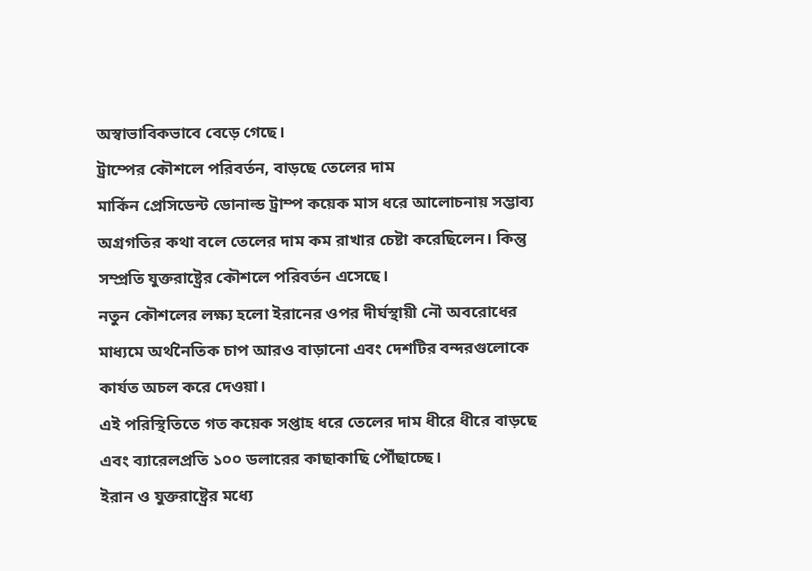অস্বাভাবিকভাবে বেড়ে গেছে।
ট্রাম্পের কৌশলে পরিবর্তন, বাড়ছে তেলের দাম
মার্কিন প্রেসিডেন্ট ডোনাল্ড ট্রাম্প কয়েক মাস ধরে আলোচনায় সম্ভাব্য অগ্রগতির কথা বলে তেলের দাম কম রাখার চেষ্টা করেছিলেন। কিন্তু সম্প্রতি যুক্তরাষ্ট্রের কৌশলে পরিবর্তন এসেছে।
নতুন কৌশলের লক্ষ্য হলো ইরানের ওপর দীর্ঘস্থায়ী নৌ অবরোধের মাধ্যমে অর্থনৈতিক চাপ আরও বাড়ানো এবং দেশটির বন্দরগুলোকে কার্যত অচল করে দেওয়া।
এই পরিস্থিতিতে গত কয়েক সপ্তাহ ধরে তেলের দাম ধীরে ধীরে বাড়ছে এবং ব্যারেলপ্রতি ১০০ ডলারের কাছাকাছি পৌঁছাচ্ছে।
ইরান ও যুক্তরাষ্ট্রের মধ্যে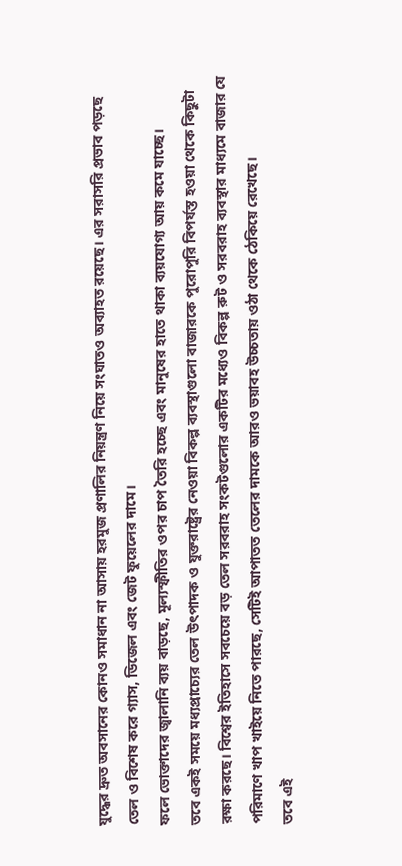যুদ্ধের দ্রুত অবসানের কোনও সমাধান না আসায় হরমুজ প্রণালির নিয়ন্ত্রণ নিয়ে সংঘাতও অব্যাহত রয়েছে। এর সরাসরি প্রভাব পড়ছে তেল ও বিশেষ করে গ্যাস, ডিজেল এবং জেট ফুয়েলের দামে।
ফলে ভোক্তাদের জ্বালানি ব্যয় বাড়ছে, মূল্যস্ফীতির ওপর চাপ তৈরি হচ্ছে এবং মানুষের হাতে থাকা ব্যয়যোগ্য আয় কমে যাচ্ছে।
তবে একই সময়ে মধ্যপ্রাচ্যের তেল উৎপাদক ও যুক্তরাষ্ট্রের নেওয়া বিকল্প ব্যবস্থাগুলো বাজারকে পুরোপুরি বিপর্যস্ত হওয়া থেকে কিছুটা রক্ষা করছে। বিশ্বের ইতিহাসে সবচেয়ে বড় তেল সরবরাহ সংকটগুলোর একটির মধ্যেও বিকল্প রুট ও সরবরাহ ব্যবস্থার মাধ্যমে বাজার যে পরিমাণে খাপ খাইয়ে নিতে পারছে, সেটিই আপাতত তেলের দামকে আরও ভয়াবহ উচ্চতায় ওঠা থেকে ঠেকিয়ে রেখেছে।
তবে এই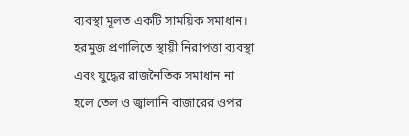ব্যবস্থা মূলত একটি সাময়িক সমাধান। হরমুজ প্রণালিতে স্থায়ী নিরাপত্তা ব্যবস্থা এবং যুদ্ধের রাজনৈতিক সমাধান না হলে তেল ও জ্বালানি বাজারের ওপর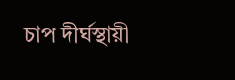চাপ দীর্ঘস্থায়ী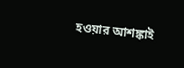হওয়ার আশঙ্কাই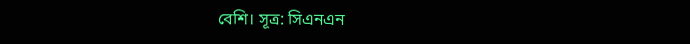বেশি। সূত্র: সিএনএন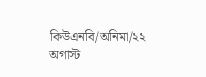কিউএনবি/অনিমা/২২ অগাস্ট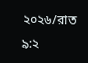২০২৬/রাত ৯:২